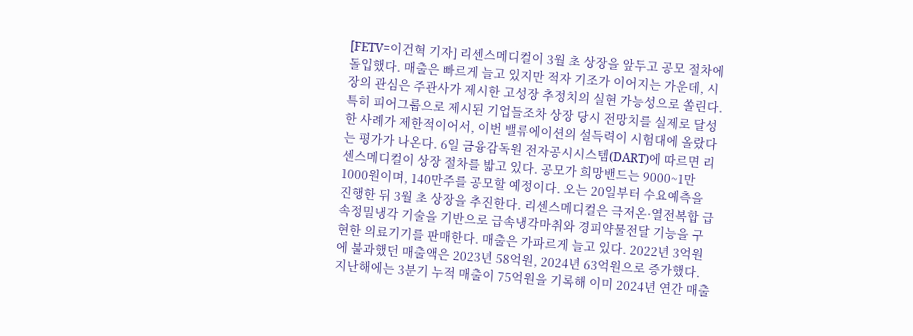[FETV=이건혁 기자] 리센스메디컬이 3월 초 상장을 앞두고 공모 절차에 돌입했다. 매출은 빠르게 늘고 있지만 적자 기조가 이어지는 가운데, 시장의 관심은 주관사가 제시한 고성장 추정치의 실현 가능성으로 쏠린다. 특히 피어그룹으로 제시된 기업들조차 상장 당시 전망치를 실제로 달성한 사례가 제한적이어서, 이번 밸류에이션의 설득력이 시험대에 올랐다는 평가가 나온다. 6일 금융감독원 전자공시시스템(DART)에 따르면 리센스메디컬이 상장 절차를 밟고 있다. 공모가 희망밴드는 9000~1만1000원이며, 140만주를 공모할 예정이다. 오는 20일부터 수요예측을 진행한 뒤 3월 초 상장을 추진한다. 리센스메디컬은 극저온·열전복합 급속정밀냉각 기술을 기반으로 급속냉각마취와 경피약물전달 기능을 구현한 의료기기를 판매한다. 매출은 가파르게 늘고 있다. 2022년 3억원에 불과했던 매출액은 2023년 58억원, 2024년 63억원으로 증가했다. 지난해에는 3분기 누적 매출이 75억원을 기록해 이미 2024년 연간 매출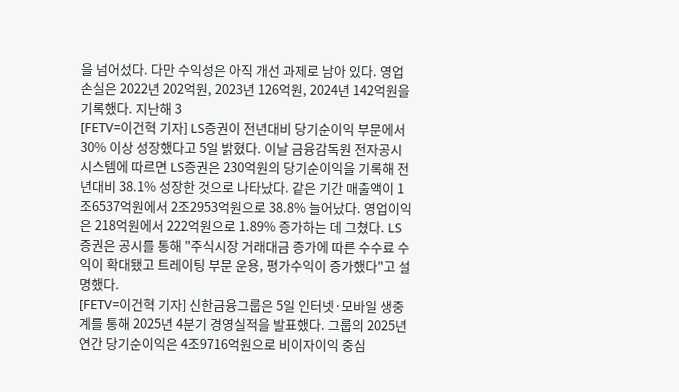을 넘어섰다. 다만 수익성은 아직 개선 과제로 남아 있다. 영업손실은 2022년 202억원, 2023년 126억원, 2024년 142억원을 기록했다. 지난해 3
[FETV=이건혁 기자] LS증권이 전년대비 당기순이익 부문에서 30% 이상 성장했다고 5일 밝혔다. 이날 금융감독원 전자공시시스템에 따르면 LS증권은 230억원의 당기순이익을 기록해 전년대비 38.1% 성장한 것으로 나타났다. 같은 기간 매출액이 1조6537억원에서 2조2953억원으로 38.8% 늘어났다. 영업이익은 218억원에서 222억원으로 1.89% 증가하는 데 그쳤다. LS증권은 공시를 통해 "주식시장 거래대금 증가에 따른 수수료 수익이 확대됐고 트레이팅 부문 운용, 평가수익이 증가했다"고 설명했다.
[FETV=이건혁 기자] 신한금융그룹은 5일 인터넷·모바일 생중계를 통해 2025년 4분기 경영실적을 발표했다. 그룹의 2025년 연간 당기순이익은 4조9716억원으로 비이자이익 중심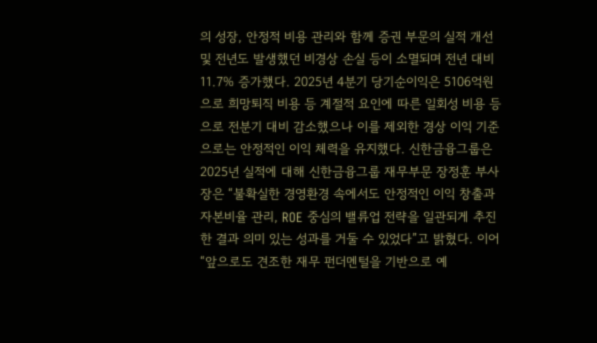의 성장, 안정적 비용 관리와 함께 증권 부문의 실적 개선 및 전년도 발생했던 비경상 손실 등이 소멸되며 전년 대비 11.7% 증가했다. 2025년 4분기 당기순이익은 5106억원으로 희망퇴직 비용 등 계절적 요인에 따른 일회성 비용 등으로 전분기 대비 감소했으나 이를 제외한 경상 이익 기준으로는 안정적인 이익 체력을 유지했다. 신한금융그룹은 2025년 실적에 대해 신한금융그룹 재무부문 장정훈 부사장은 “불확실한 경영환경 속에서도 안정적인 이익 창출과 자본비율 관리, ROE 중심의 밸류업 전략을 일관되게 추진한 결과 의미 있는 성과를 거둘 수 있었다”고 밝혔다. 이어 “앞으로도 견조한 재무 펀더멘털을 기반으로 예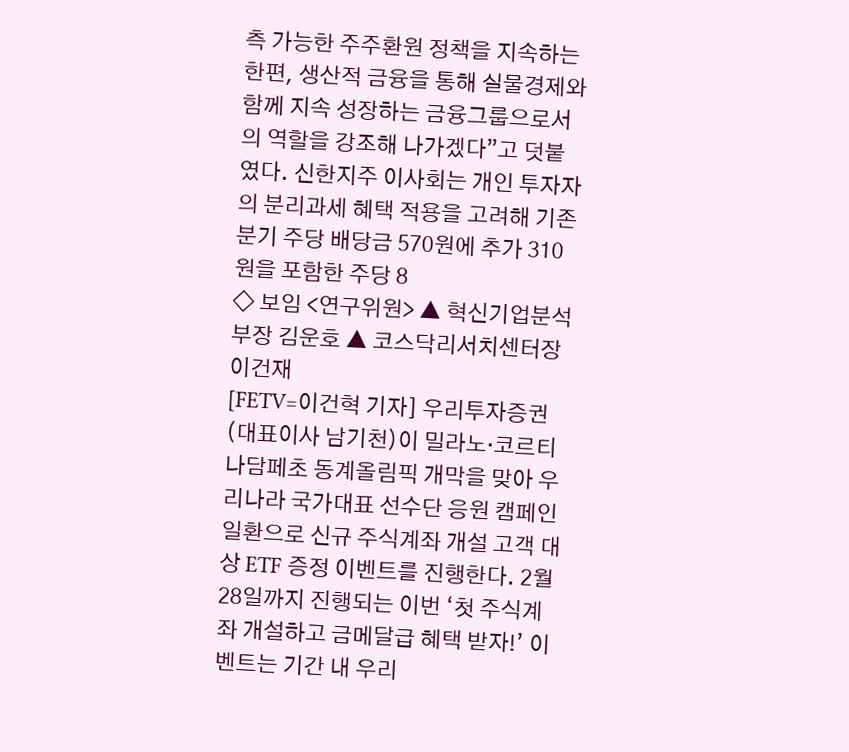측 가능한 주주환원 정책을 지속하는 한편, 생산적 금융을 통해 실물경제와 함께 지속 성장하는 금융그룹으로서의 역할을 강조해 나가겠다”고 덧붙였다. 신한지주 이사회는 개인 투자자의 분리과세 혜택 적용을 고려해 기존 분기 주당 배당금 570원에 추가 310원을 포함한 주당 8
◇ 보임 <연구위원> ▲ 혁신기업분석부장 김운호 ▲ 코스닥리서치센터장 이건재
[FETV=이건혁 기자] 우리투자증권(대표이사 남기천)이 밀라노·코르티나담페초 동계올림픽 개막을 맞아 우리나라 국가대표 선수단 응원 캠페인 일환으로 신규 주식계좌 개설 고객 대상 ETF 증정 이벤트를 진행한다. 2월 28일까지 진행되는 이번 ‘첫 주식계좌 개설하고 금메달급 혜택 받자!’ 이벤트는 기간 내 우리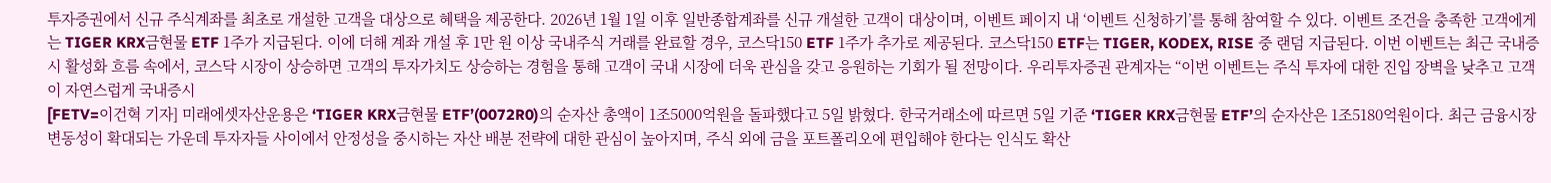투자증권에서 신규 주식계좌를 최초로 개설한 고객을 대상으로 혜택을 제공한다. 2026년 1월 1일 이후 일반종합계좌를 신규 개설한 고객이 대상이며, 이벤트 페이지 내 ‘이벤트 신청하기’를 통해 참여할 수 있다. 이벤트 조건을 충족한 고객에게는 TIGER KRX금현물 ETF 1주가 지급된다. 이에 더해 계좌 개설 후 1만 원 이상 국내주식 거래를 완료할 경우, 코스닥150 ETF 1주가 추가로 제공된다. 코스닥150 ETF는 TIGER, KODEX, RISE 중 랜덤 지급된다. 이번 이벤트는 최근 국내증시 활성화 흐름 속에서, 코스닥 시장이 상승하면 고객의 투자가치도 상승하는 경험을 통해 고객이 국내 시장에 더욱 관심을 갖고 응원하는 기회가 될 전망이다. 우리투자증권 관계자는 “이번 이벤트는 주식 투자에 대한 진입 장벽을 낮추고 고객이 자연스럽게 국내증시
[FETV=이건혁 기자] 미래에셋자산운용은 ‘TIGER KRX금현물 ETF’(0072R0)의 순자산 총액이 1조5000억원을 돌파했다고 5일 밝혔다. 한국거래소에 따르면 5일 기준 ‘TIGER KRX금현물 ETF’의 순자산은 1조5180억원이다. 최근 금융시장 변동성이 확대되는 가운데 투자자들 사이에서 안정성을 중시하는 자산 배분 전략에 대한 관심이 높아지며, 주식 외에 금을 포트폴리오에 편입해야 한다는 인식도 확산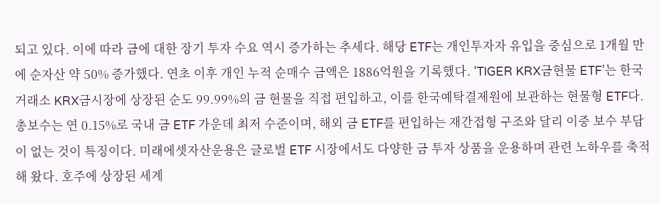되고 있다. 이에 따라 금에 대한 장기 투자 수요 역시 증가하는 추세다. 해당 ETF는 개인투자자 유입을 중심으로 1개월 만에 순자산 약 50% 증가했다. 연초 이후 개인 누적 순매수 금액은 1886억원을 기록했다. ‘TIGER KRX금현물 ETF’는 한국거래소 KRX금시장에 상장된 순도 99.99%의 금 현물을 직접 편입하고, 이를 한국예탁결제원에 보관하는 현물형 ETF다. 총보수는 연 0.15%로 국내 금 ETF 가운데 최저 수준이며, 해외 금 ETF를 편입하는 재간접형 구조와 달리 이중 보수 부담이 없는 것이 특징이다. 미래에셋자산운용은 글로벌 ETF 시장에서도 다양한 금 투자 상품을 운용하며 관련 노하우를 축적해 왔다. 호주에 상장된 세계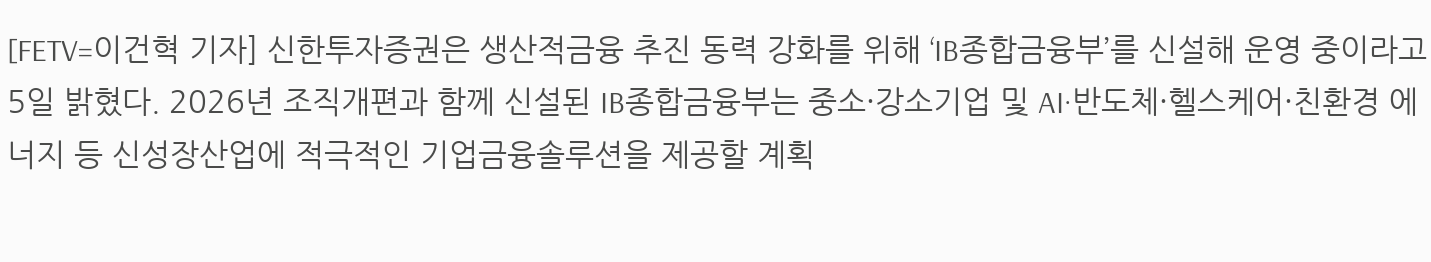[FETV=이건혁 기자] 신한투자증권은 생산적금융 추진 동력 강화를 위해 ‘IB종합금융부’를 신설해 운영 중이라고 5일 밝혔다. 2026년 조직개편과 함께 신설된 IB종합금융부는 중소·강소기업 및 AI·반도체·헬스케어·친환경 에너지 등 신성장산업에 적극적인 기업금융솔루션을 제공할 계획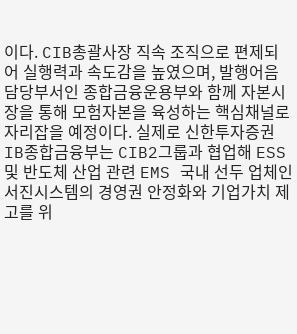이다. CIB총괄사장 직속 조직으로 편제되어 실행력과 속도감을 높였으며, 발행어음 담당부서인 종합금융운용부와 함께 자본시장을 통해 모험자본을 육성하는 핵심채널로 자리잡을 예정이다. 실제로 신한투자증권 IB종합금융부는 CIB2그룹과 협업해 ESS 및 반도체 산업 관련 EMS 국내 선두 업체인 서진시스템의 경영권 안정화와 기업가치 제고를 위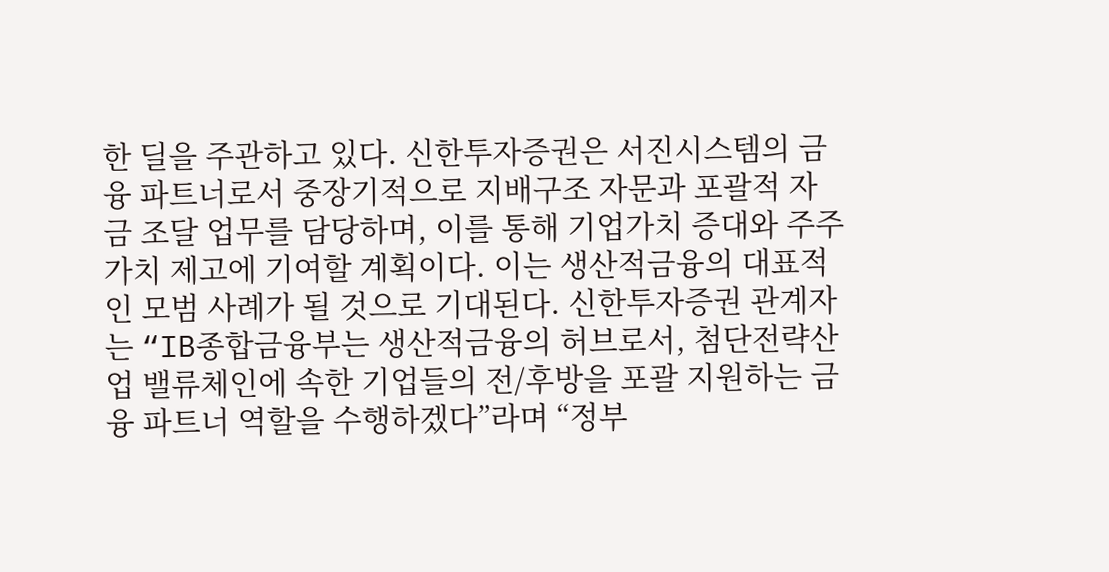한 딜을 주관하고 있다. 신한투자증권은 서진시스템의 금융 파트너로서 중장기적으로 지배구조 자문과 포괄적 자금 조달 업무를 담당하며, 이를 통해 기업가치 증대와 주주가치 제고에 기여할 계획이다. 이는 생산적금융의 대표적인 모범 사례가 될 것으로 기대된다. 신한투자증권 관계자는 “IB종합금융부는 생산적금융의 허브로서, 첨단전략산업 밸류체인에 속한 기업들의 전/후방을 포괄 지원하는 금융 파트너 역할을 수행하겠다”라며 “정부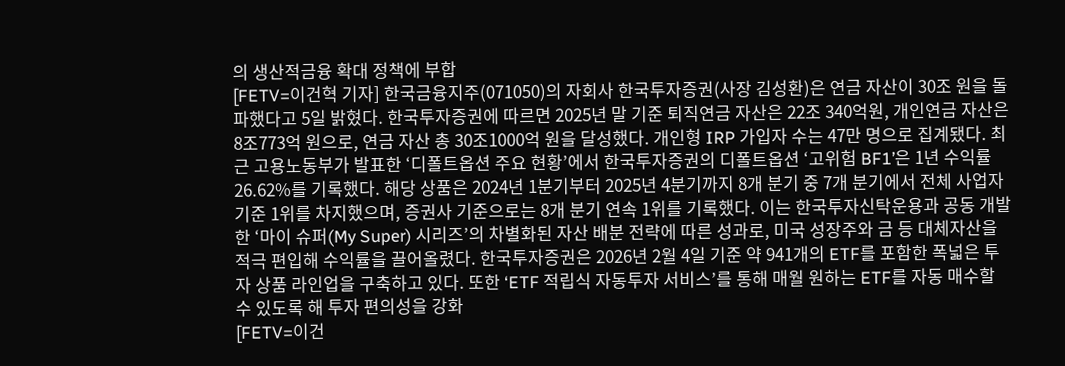의 생산적금융 확대 정책에 부합
[FETV=이건혁 기자] 한국금융지주(071050)의 자회사 한국투자증권(사장 김성환)은 연금 자산이 30조 원을 돌파했다고 5일 밝혔다. 한국투자증권에 따르면 2025년 말 기준 퇴직연금 자산은 22조 340억원, 개인연금 자산은 8조773억 원으로, 연금 자산 총 30조1000억 원을 달성했다. 개인형 IRP 가입자 수는 47만 명으로 집계됐다. 최근 고용노동부가 발표한 ‘디폴트옵션 주요 현황’에서 한국투자증권의 디폴트옵션 ‘고위험 BF1’은 1년 수익률 26.62%를 기록했다. 해당 상품은 2024년 1분기부터 2025년 4분기까지 8개 분기 중 7개 분기에서 전체 사업자 기준 1위를 차지했으며, 증권사 기준으로는 8개 분기 연속 1위를 기록했다. 이는 한국투자신탁운용과 공동 개발한 ‘마이 슈퍼(My Super) 시리즈’의 차별화된 자산 배분 전략에 따른 성과로, 미국 성장주와 금 등 대체자산을 적극 편입해 수익률을 끌어올렸다. 한국투자증권은 2026년 2월 4일 기준 약 941개의 ETF를 포함한 폭넓은 투자 상품 라인업을 구축하고 있다. 또한 ‘ETF 적립식 자동투자 서비스’를 통해 매월 원하는 ETF를 자동 매수할 수 있도록 해 투자 편의성을 강화
[FETV=이건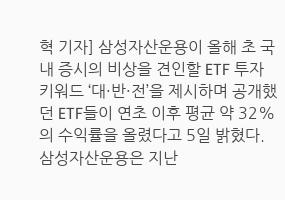혁 기자] 삼성자산운용이 올해 초 국내 증시의 비상을 견인할 ETF 투자 키워드 ‘대·반·전’을 제시하며 공개했던 ETF들이 연초 이후 평균 약 32%의 수익률을 올렸다고 5일 밝혔다. 삼성자산운용은 지난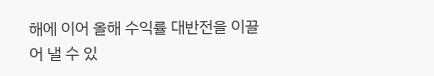해에 이어 올해 수익률 대반전을 이끌어 낼 수 있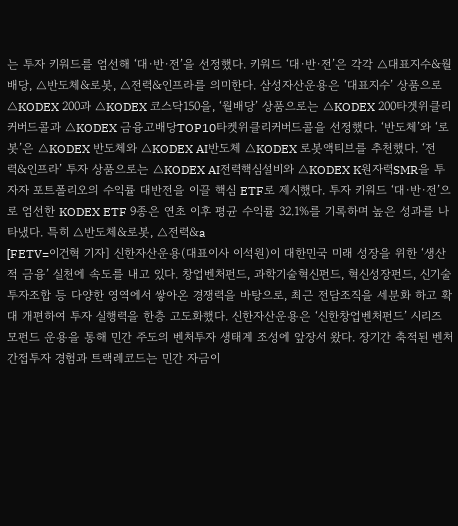는 투자 키워드를 엄선해 ‘대·반·전’을 선정했다. 키워드 ‘대·반·전’은 각각 △대표지수&월배당, △반도체&로봇, △전력&인프라를 의미한다. 삼성자산운용은 ‘대표지수’ 상품으로 △KODEX 200과 △KODEX 코스닥150을, ‘월배당’ 상품으로는 △KODEX 200타겟위클리커버드콜과 △KODEX 금융고배당TOP10타켓위클리커버드콜을 선정했다. ‘반도체’와 ‘로봇’은 △KODEX 반도체와 △KODEX AI반도체 △KODEX 로봇액티브를 추천했다. ‘전력&인프라’ 투자 상품으로는 △KODEX AI전력핵심설비와 △KODEX K원자력SMR을 투자자 포트폴리오의 수익률 대반전을 이끌 핵심 ETF로 제시했다. 투자 키워드 ‘대∙반∙전’으로 엄선한 KODEX ETF 9종은 연초 이후 평균 수익률 32.1%를 기록하며 높은 성과를 나타냈다. 특히 △반도체&로봇, △전력&a
[FETV=이건혁 기자] 신한자산운용(대표이사 이석원)이 대한민국 미래 성장을 위한 ‘생산적 금융’ 실천에 속도를 내고 있다. 창업벤처펀드, 과학기술혁신펀드, 혁신성장펀드, 신기술투자조합 등 다양한 영역에서 쌓아온 경쟁력을 바탕으로, 최근 전담조직을 세분화 하고 확대 개편하여 투자 실행력을 한층 고도화했다. 신한자산운용은 ‘신한창업벤처펀드’ 시리즈 모펀드 운용을 통해 민간 주도의 벤처투자 생태계 조성에 앞장서 왔다. 장기간 축적된 벤처 간접투자 경험과 트랙레코드는 민간 자금이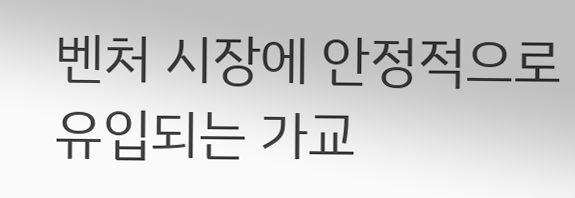벤처 시장에 안정적으로 유입되는 가교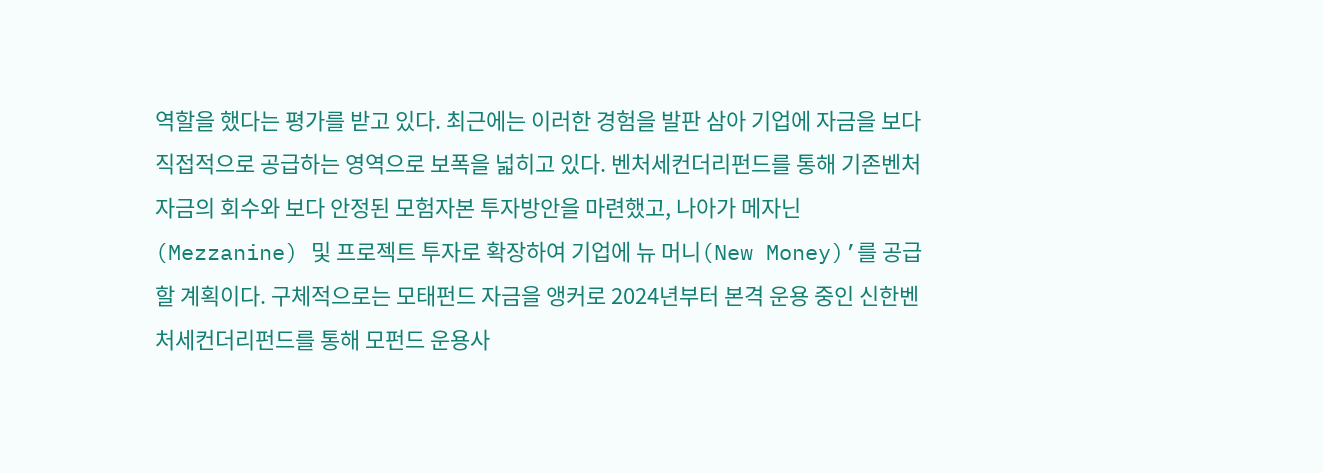역할을 했다는 평가를 받고 있다. 최근에는 이러한 경험을 발판 삼아 기업에 자금을 보다 직접적으로 공급하는 영역으로 보폭을 넓히고 있다. 벤처세컨더리펀드를 통해 기존벤처자금의 회수와 보다 안정된 모험자본 투자방안을 마련했고, 나아가 메자닌(Mezzanine) 및 프로젝트 투자로 확장하여 기업에 뉴 머니(New Money)’를 공급할 계획이다. 구체적으로는 모태펀드 자금을 앵커로 2024년부터 본격 운용 중인 신한벤처세컨더리펀드를 통해 모펀드 운용사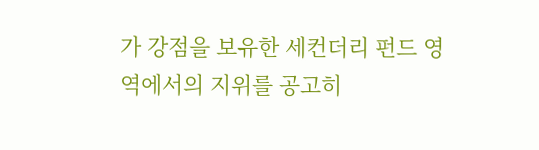가 강점을 보유한 세컨더리 펀드 영역에서의 지위를 공고히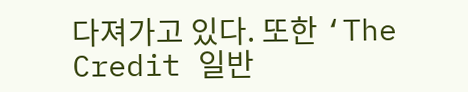다져가고 있다. 또한 ‘The Credit 일반